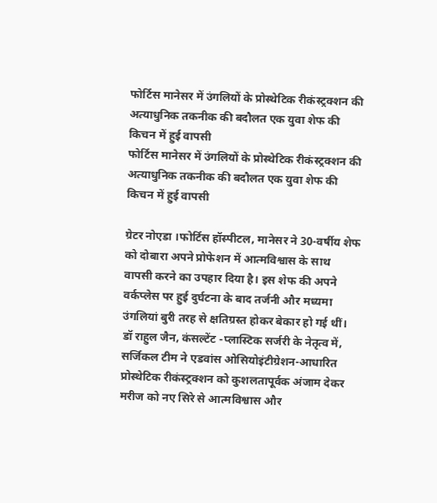फोर्टिस मानेसर में उंगलियों के प्रोस्थेटिक रीकंस्ट्रक्शन की अत्याधुनिक तकनीक की बदौलत एक युवा शेफ की किचन में हुई वापसी
फोर्टिस मानेसर में उंगलियों के प्रोस्थेटिक रीकंस्ट्रक्शन की अत्याधुनिक तकनीक की बदौलत एक युवा शेफ की किचन में हुई वापसी

ग्रेटर नोएडा ।फोर्टिस हॉस्पीटल, मानेसर ने 30-वर्षीय शेफ को दोबारा अपने प्रोफेशन में आत्मविश्वास के साथ वापसी करने का उपहार दिया है। इस शेफ की अपने वर्कप्लेस पर हुई दुर्घटना के बाद तर्जनी और मध्यमा उंगलियां बुरी तरह से क्षतिग्रस्त होकर बेकार हो गई थीं। डॉ राहुल जैन, कंसल्टेंट -प्लास्टिक सर्जरी के नेतृत्व में, सर्जिकल टीम ने एडवांस ओसियोइंटीग्रेशन-आधारित प्रोस्थेटिक रीकंस्ट्रक्शन को कुशलतापूर्वक अंजाम देकर मरीज को नए सिरे से आत्मविश्वास और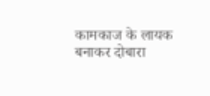कामकाज के लायक बनाकर दोबारा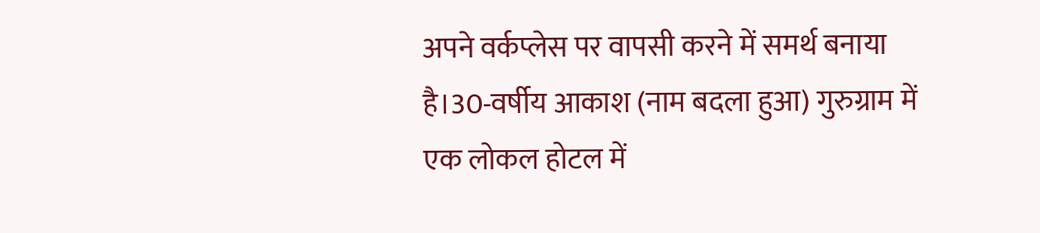अपने वर्कप्लेस पर वापसी करने में समर्थ बनाया है।30-वर्षीय आकाश (नाम बदला हुआ) गुरुग्राम में एक लोकल होटल में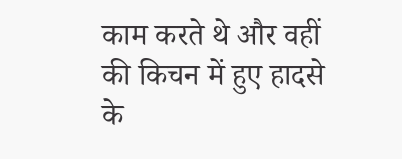काम करते थे और वहीं की किचन में हुए हादसे के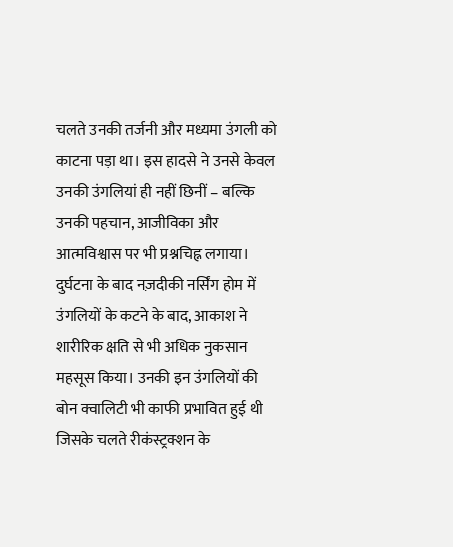चलते उनकी तर्जनी और मध्यमा उंगली को काटना पड़ा था। इस हादसे ने उनसे केवल उनकी उंगलियां ही नहीं छिनीं – बल्कि उनकी पहचान, आजीविका और आत्मविश्वास पर भी प्रश्नचिह्न लगाया। दुर्घटना के बाद नज़दीकी नर्सिंग होम में उंगलियों के कटने के बाद, आकाश ने शारीरिक क्षति से भी अधिक नुकसान महसूस किया। उनकी इन उंगलियों की बोन क्वालिटी भी काफी प्रभावित हुई थी जिसके चलते रीकंस्ट्रक्शन के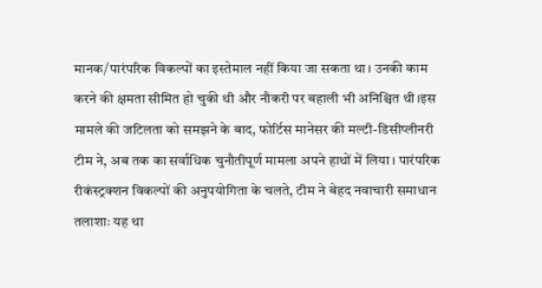मानक/पारंपरिक विकल्पों का इस्तेमाल नहीं किया जा सकता था। उनकी काम करने की क्षमता सीमित हो चुकी थी और नौकरी पर बहाली भी अनिश्चित थी।इस मामले की जटिलता को समझने के बाद, फोर्टिस मानेसर की मल्टी-डिसीप्लीनरी टीम ने, अब तक का सर्वाधिक चुनौतीपूर्ण मामला अपने हाथों में लिया। पारंपरिक रीकंस्ट्रक्शन विकल्पों की अनुपयोगिता के चलते, टीम ने बेहद नवाचारी समाधान तलाशाः यह था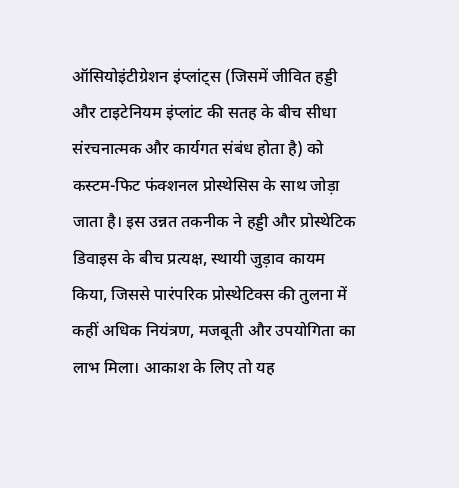ऑसियोइंटीग्रेशन इंप्लांट्स (जिसमें जीवित हड्डी और टाइटेनियम इंप्लांट की सतह के बीच सीधा संरचनात्मक और कार्यगत संबंध होता है) को कस्टम-फिट फंक्शनल प्रोस्थेसिस के साथ जोड़ा जाता है। इस उन्नत तकनीक ने हड्डी और प्रोस्थेटिक डिवाइस के बीच प्रत्यक्ष, स्थायी जुड़ाव कायम किया, जिससे पारंपरिक प्रोस्थेटिक्स की तुलना में कहीं अधिक नियंत्रण, मजबूती और उपयोगिता का लाभ मिला। आकाश के लिए तो यह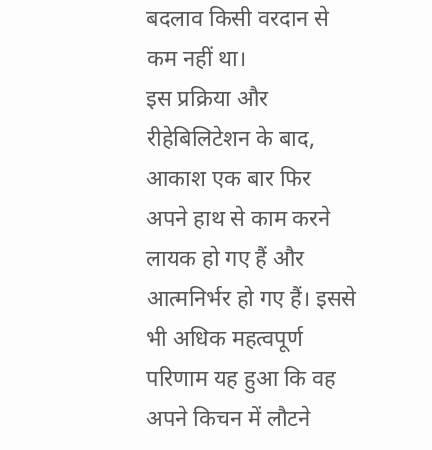बदलाव किसी वरदान से कम नहीं था।
इस प्रक्रिया और रीहेबिलिटेशन के बाद, आकाश एक बार फिर अपने हाथ से काम करने लायक हो गए हैं और आत्मनिर्भर हो गए हैं। इससे भी अधिक महत्वपूर्ण परिणाम यह हुआ कि वह अपने किचन में लौटने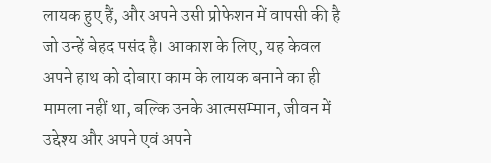लायक हुए हैं, और अपने उसी प्रोफेशन में वापसी की है जो उन्हें बेहद पसंद है। आकाश के लिए, यह केवल अपने हाथ को दोबारा काम के लायक बनाने का ही मामला नहीं था, बल्कि उनके आत्मसम्मान, जीवन में उद्देश्य और अपने एवं अपने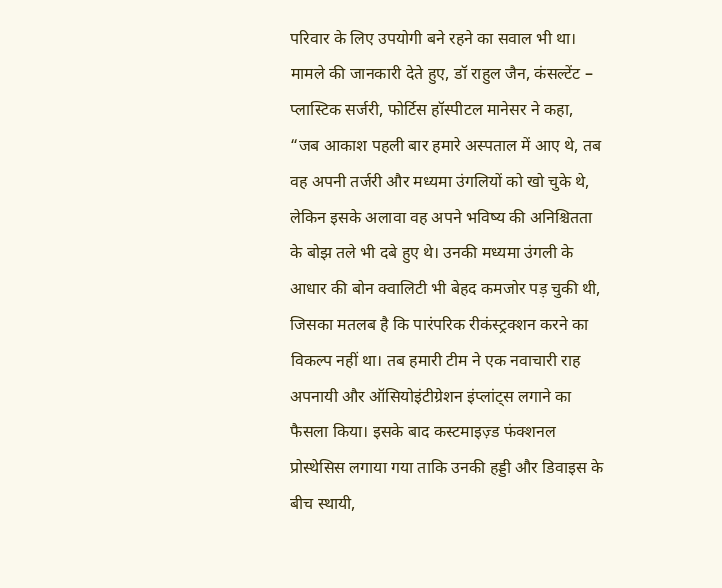परिवार के लिए उपयोगी बने रहने का सवाल भी था।
मामले की जानकारी देते हुए, डॉ राहुल जैन, कंसल्टेंट – प्लास्टिक सर्जरी, फोर्टिस हॉस्पीटल मानेसर ने कहा, “जब आकाश पहली बार हमारे अस्पताल में आए थे, तब वह अपनी तर्जरी और मध्यमा उंगलियों को खो चुके थे, लेकिन इसके अलावा वह अपने भविष्य की अनिश्चितता के बोझ तले भी दबे हुए थे। उनकी मध्यमा उंगली के आधार की बोन क्वालिटी भी बेहद कमजोर पड़ चुकी थी, जिसका मतलब है कि पारंपरिक रीकंस्ट्रक्शन करने का विकल्प नहीं था। तब हमारी टीम ने एक नवाचारी राह अपनायी और ऑसियोइंटीग्रेशन इंप्लांट्स लगाने का फैसला किया। इसके बाद कस्टमाइज़्ड फंक्शनल प्रोस्थेसिस लगाया गया ताकि उनकी हड्डी और डिवाइस के बीच स्थायी,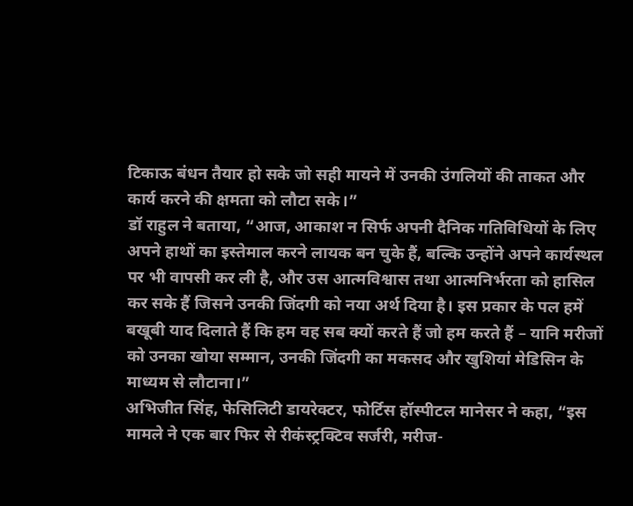टिकाऊ बंधन तैयार हो सके जो सही मायने में उनकी उंगलियों की ताकत और कार्य करने की क्षमता को लौटा सके।”
डॉ राहुल ने बताया, “आज, आकाश न सिर्फ अपनी दैनिक गतिविधियों के लिए अपने हाथों का इस्तेमाल करने लायक बन चुके हैं, बल्कि उन्होंने अपने कार्यस्थल पर भी वापसी कर ली है, और उस आत्मविश्वास तथा आत्मनिर्भरता को हासिल कर सके हैं जिसने उनकी जिंदगी को नया अर्थ दिया है। इस प्रकार के पल हमें बखूबी याद दिलाते हैं कि हम वह सब क्यों करते हैं जो हम करते हैं – यानि मरीजों को उनका खोया सम्मान, उनकी जिंदगी का मकसद और खुशियां मेडिसिन के माध्यम से लौटाना।”
अभिजीत सिंह, फेसिलिटी डायरेक्टर, फोर्टिस हॉस्पीटल मानेसर ने कहा, “इस मामले ने एक बार फिर से रीकंस्ट्रक्टिव सर्जरी, मरीज-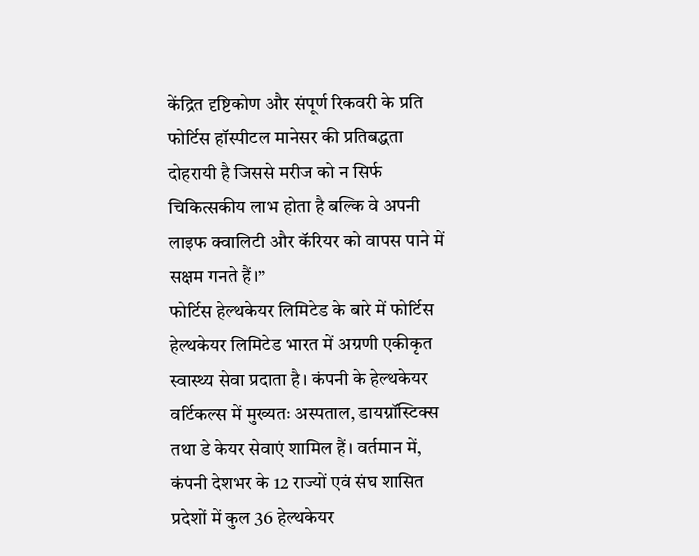केंद्रित दृष्टिकोण और संपूर्ण रिकवरी के प्रति फोर्टिस हॉस्पीटल मानेसर की प्रतिबद्धता दोहरायी है जिससे मरीज को न सिर्फ चिकित्सकीय लाभ होता है बल्कि वे अपनी लाइफ क्वालिटी और कॅरियर को वापस पाने में सक्षम गनते हैं।”
फोर्टिस हेल्थकेयर लिमिटेड के बारे में फोर्टिस हेल्थकेयर लिमिटेड भारत में अग्रणी एकीकृत स्वास्थ्य सेवा प्रदाता है। कंपनी के हेल्थकेयर वर्टिकल्स में मुख्यतः अस्पताल, डायग्नॉस्टिक्स तथा डे केयर सेवाएं शामिल हैं। वर्तमान में, कंपनी देशभर के 12 राज्यों एवं संघ शासित प्रदेशों में कुल 36 हेल्थकेयर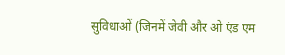सुविधाओं (जिनमें जेवी और ओ एंड एम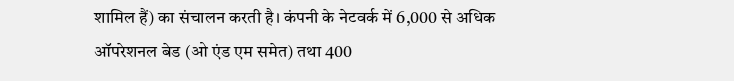शामिल हैं) का संचालन करती है। कंपनी के नेटवर्क में 6,000 से अधिक ऑपरेशनल बेड (ओ एंड एम समेत) तथा 400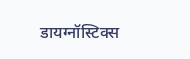डायग्नॉस्टिक्स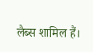लैब्स शामिल हैं।